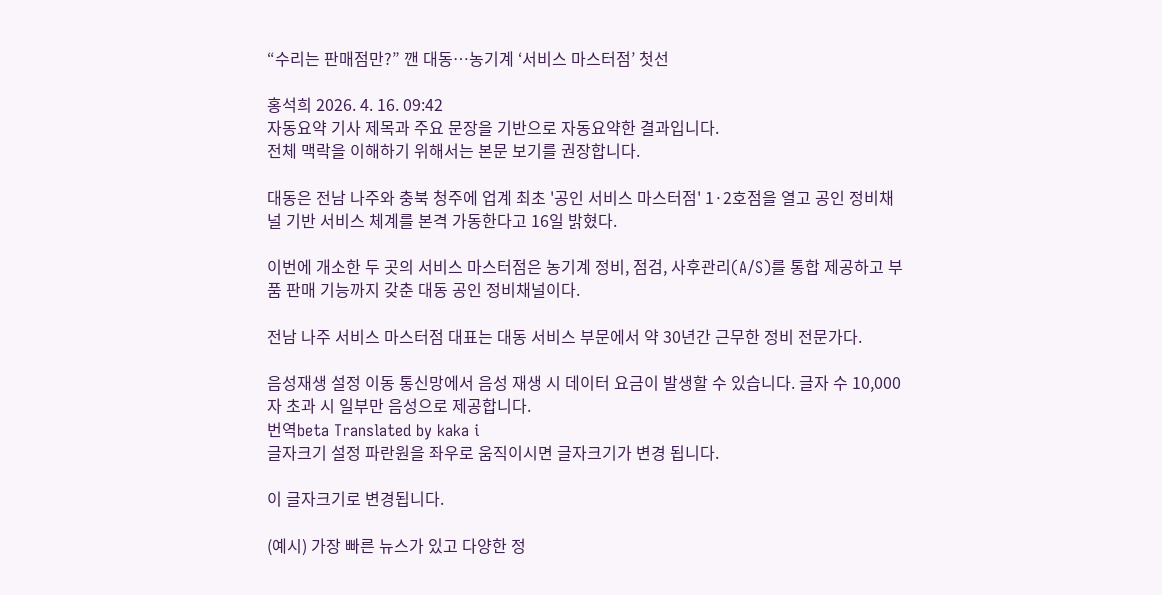“수리는 판매점만?” 깬 대동…농기계 ‘서비스 마스터점’ 첫선

홍석희 2026. 4. 16. 09:42
자동요약 기사 제목과 주요 문장을 기반으로 자동요약한 결과입니다.
전체 맥락을 이해하기 위해서는 본문 보기를 권장합니다.

대동은 전남 나주와 충북 청주에 업계 최초 '공인 서비스 마스터점' 1·2호점을 열고 공인 정비채널 기반 서비스 체계를 본격 가동한다고 16일 밝혔다.

이번에 개소한 두 곳의 서비스 마스터점은 농기계 정비, 점검, 사후관리(A/S)를 통합 제공하고 부품 판매 기능까지 갖춘 대동 공인 정비채널이다.

전남 나주 서비스 마스터점 대표는 대동 서비스 부문에서 약 30년간 근무한 정비 전문가다.

음성재생 설정 이동 통신망에서 음성 재생 시 데이터 요금이 발생할 수 있습니다. 글자 수 10,000자 초과 시 일부만 음성으로 제공합니다.
번역beta Translated by kaka i
글자크기 설정 파란원을 좌우로 움직이시면 글자크기가 변경 됩니다.

이 글자크기로 변경됩니다.

(예시) 가장 빠른 뉴스가 있고 다양한 정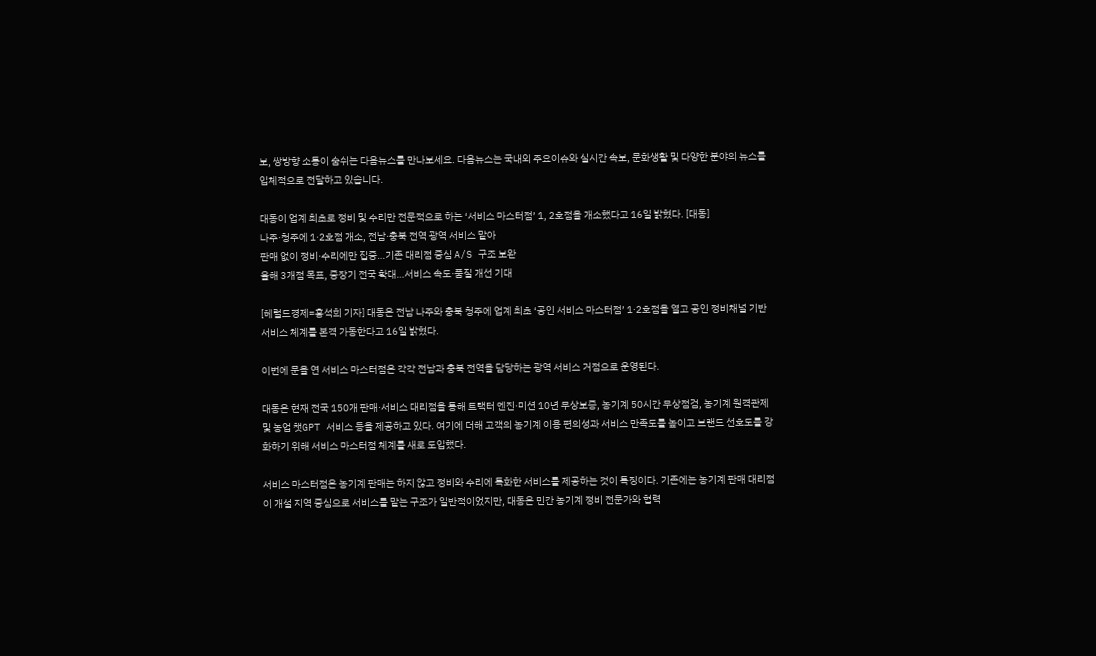보, 쌍방향 소통이 숨쉬는 다음뉴스를 만나보세요. 다음뉴스는 국내외 주요이슈와 실시간 속보, 문화생활 및 다양한 분야의 뉴스를 입체적으로 전달하고 있습니다.

대동이 업계 최초로 정비 및 수리만 전문적으로 하는 ‘서비스 마스터점’ 1, 2호점을 개소했다고 16일 밝혔다. [대동]
나주·청주에 1·2호점 개소, 전남·충북 전역 광역 서비스 맡아
판매 없이 정비·수리에만 집중…기존 대리점 중심 A/S 구조 보완
올해 3개점 목표, 중장기 전국 확대…서비스 속도·품질 개선 기대

[헤럴드경제=홍석희 기자] 대동은 전남 나주와 충북 청주에 업계 최초 ‘공인 서비스 마스터점’ 1·2호점을 열고 공인 정비채널 기반 서비스 체계를 본격 가동한다고 16일 밝혔다.

이번에 문을 연 서비스 마스터점은 각각 전남과 충북 전역을 담당하는 광역 서비스 거점으로 운영된다.

대동은 현재 전국 150개 판매·서비스 대리점을 통해 트랙터 엔진·미션 10년 무상보증, 농기계 50시간 무상점검, 농기계 원격관제 및 농업 챗GPT 서비스 등을 제공하고 있다. 여기에 더해 고객의 농기계 이용 편의성과 서비스 만족도를 높이고 브랜드 선호도를 강화하기 위해 서비스 마스터점 체계를 새로 도입했다.

서비스 마스터점은 농기계 판매는 하지 않고 정비와 수리에 특화한 서비스를 제공하는 것이 특징이다. 기존에는 농기계 판매 대리점이 개설 지역 중심으로 서비스를 맡는 구조가 일반적이었지만, 대동은 민간 농기계 정비 전문가와 협력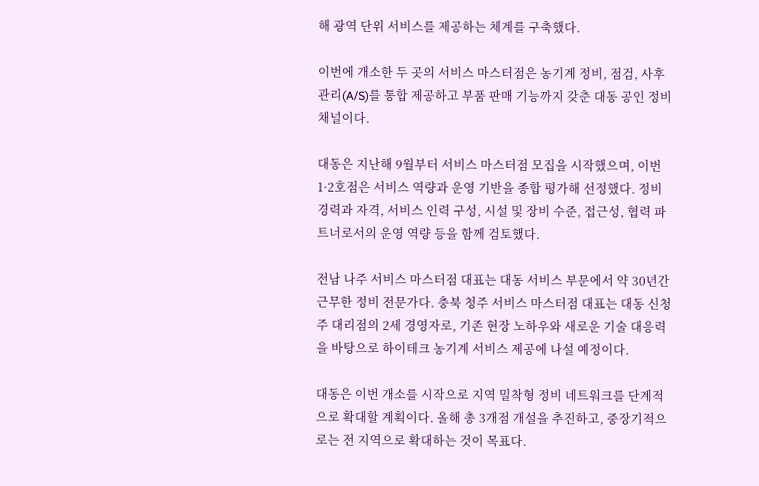해 광역 단위 서비스를 제공하는 체계를 구축했다.

이번에 개소한 두 곳의 서비스 마스터점은 농기계 정비, 점검, 사후관리(A/S)를 통합 제공하고 부품 판매 기능까지 갖춘 대동 공인 정비채널이다.

대동은 지난해 9월부터 서비스 마스터점 모집을 시작했으며, 이번 1·2호점은 서비스 역량과 운영 기반을 종합 평가해 선정했다. 정비 경력과 자격, 서비스 인력 구성, 시설 및 장비 수준, 접근성, 협력 파트너로서의 운영 역량 등을 함께 검토했다.

전남 나주 서비스 마스터점 대표는 대동 서비스 부문에서 약 30년간 근무한 정비 전문가다. 충북 청주 서비스 마스터점 대표는 대동 신청주 대리점의 2세 경영자로, 기존 현장 노하우와 새로운 기술 대응력을 바탕으로 하이테크 농기계 서비스 제공에 나설 예정이다.

대동은 이번 개소를 시작으로 지역 밀착형 정비 네트워크를 단계적으로 확대할 계획이다. 올해 총 3개점 개설을 추진하고, 중장기적으로는 전 지역으로 확대하는 것이 목표다.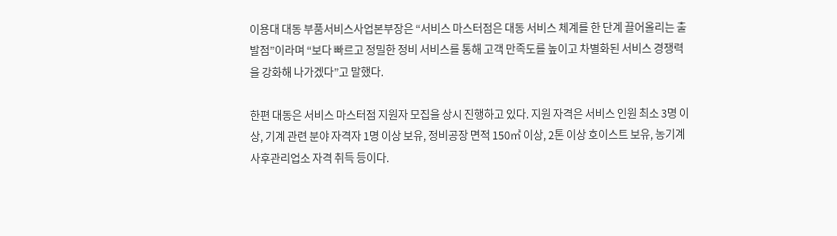이용대 대동 부품서비스사업본부장은 “서비스 마스터점은 대동 서비스 체계를 한 단계 끌어올리는 출발점”이라며 “보다 빠르고 정밀한 정비 서비스를 통해 고객 만족도를 높이고 차별화된 서비스 경쟁력을 강화해 나가겠다”고 말했다.

한편 대동은 서비스 마스터점 지원자 모집을 상시 진행하고 있다. 지원 자격은 서비스 인원 최소 3명 이상, 기계 관련 분야 자격자 1명 이상 보유, 정비공장 면적 150㎡ 이상, 2톤 이상 호이스트 보유, 농기계 사후관리업소 자격 취득 등이다.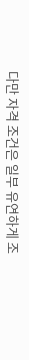다만 자격 조건은 일부 유연하게 조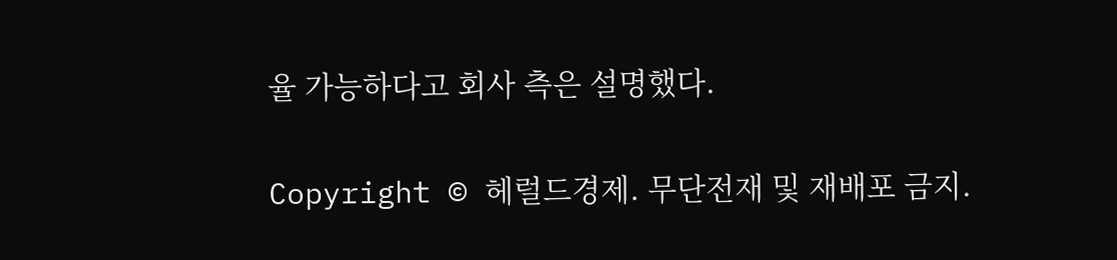율 가능하다고 회사 측은 설명했다.

Copyright © 헤럴드경제. 무단전재 및 재배포 금지.